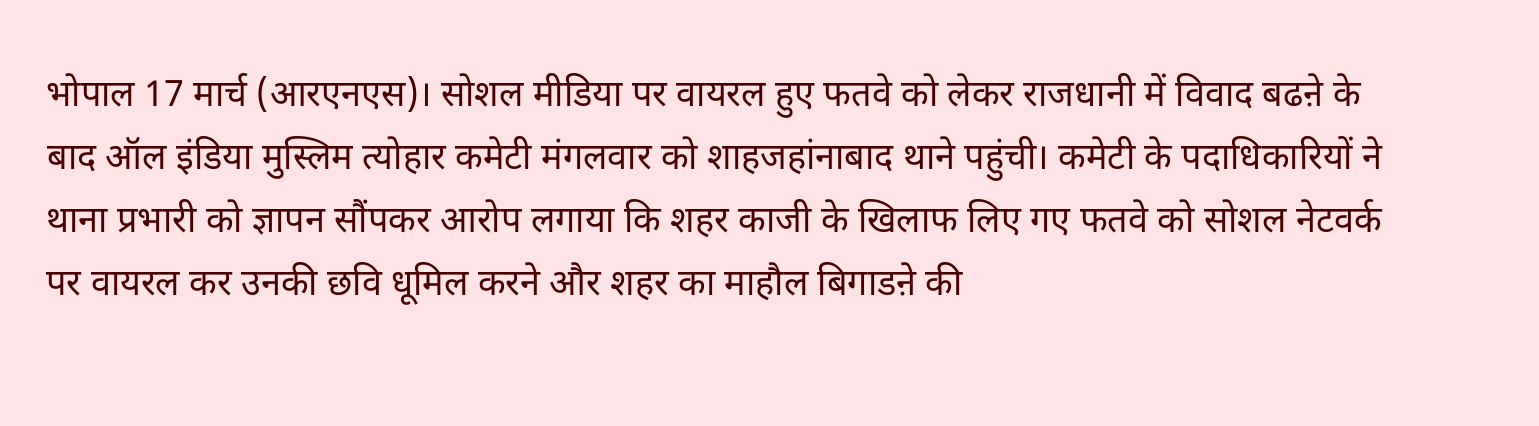भोपाल 17 मार्च (आरएनएस)। सोशल मीडिया पर वायरल हुए फतवे को लेकर राजधानी में विवाद बढऩे के बाद ऑल इंडिया मुस्लिम त्योहार कमेटी मंगलवार को शाहजहांनाबाद थाने पहुंची। कमेटी के पदाधिकारियों ने थाना प्रभारी को ज्ञापन सौंपकर आरोप लगाया कि शहर काजी के खिलाफ लिए गए फतवे को सोशल नेटवर्क पर वायरल कर उनकी छवि धूमिल करने और शहर का माहौल बिगाडऩे की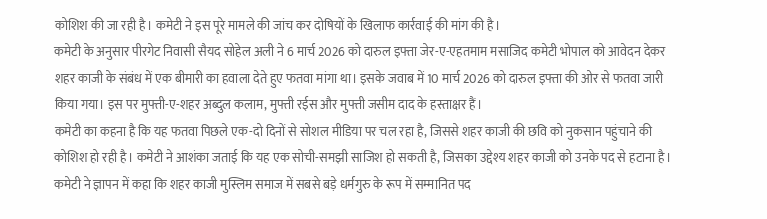कोशिश की जा रही है। कमेटी ने इस पूरे मामले की जांच कर दोषियों के खिलाफ कार्रवाई की मांग की है।
कमेटी के अनुसार पीरगेट निवासी सैयद सोहेल अली ने 6 मार्च 2026 को दारुल इफ्ता जेर-ए-एहतमाम मसाजिद कमेटी भोपाल को आवेदन देकर शहर काजी के संबंध में एक बीमारी का हवाला देते हुए फतवा मांगा था। इसके जवाब में 10 मार्च 2026 को दारुल इफ्ता की ओर से फतवा जारी किया गया। इस पर मुफ्ती-ए-शहर अब्दुल कलाम, मुफ्ती रईस और मुफ्ती जसीम दाद के हस्ताक्षर हैं।
कमेटी का कहना है कि यह फतवा पिछले एक-दो दिनों से सोशल मीडिया पर चल रहा है, जिससे शहर काजी की छवि को नुकसान पहुंचाने की कोशिश हो रही है। कमेटी ने आशंका जताई कि यह एक सोची-समझी साजिश हो सकती है, जिसका उद्देश्य शहर काजी को उनके पद से हटाना है। कमेटी ने ज्ञापन में कहा कि शहर काजी मुस्लिम समाज में सबसे बड़े धर्मगुरु के रूप में सम्मानित पद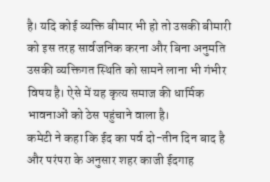है। यदि कोई व्यक्ति बीमार भी हो तो उसकी बीमारी को इस तरह सार्वजनिक करना और बिना अनुमति उसकी व्यक्तिगत स्थिति को सामने लाना भी गंभीर विषय है। ऐसे में यह कृत्य समाज की धार्मिक भावनाओं को ठेस पहुंचाने वाला है।
कमेटी ने कहा कि ईद का पर्व दो-तीन दिन बाद है और परंपरा के अनुसार शहर काजी ईदगाह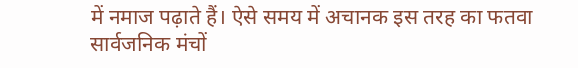में नमाज पढ़ाते हैं। ऐसे समय में अचानक इस तरह का फतवा सार्वजनिक मंचों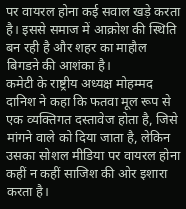पर वायरल होना कई सवाल खड़े करता है। इससे समाज में आक्रोश की स्थिति बन रही है और शहर का माहौल बिगडऩे की आशंका है।
कमेटी के राष्ट्रीय अध्यक्ष मोहम्मद दानिश ने कहा कि फतवा मूल रूप से एक व्यक्तिगत दस्तावेज होता है, जिसे मांगने वाले को दिया जाता है, लेकिन उसका सोशल मीडिया पर वायरल होना कहीं न कहीं साजिश की ओर इशारा करता है।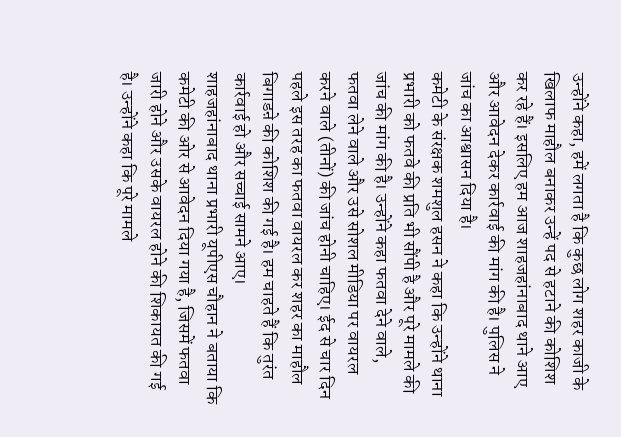उन्होंने कहा, हमें लगता है कि कुछ लोग शहर काजी के खिलाफ माहौल बनाकर उन्हें पद से हटाने की कोशिश कर रहे हैं। इसलिए हम आज शाहजहांनाबाद थाने आए और आवेदन देकर कार्रवाई की मांग की है। पुलिस ने जांच का आश्वासन दिया है।
कमेटी के संरक्षक शमशुल हसन ने कहा कि उन्होंने थाना प्रभारी को फतवे की प्रति भी सौंपी है और पूरे मामले की जांच की मांग की है। उन्होंने कहा फतवा देने वाले, फतवा लेने वाले और उसे सोशल मीडिया पर वायरल करने वाले (तीनों) की जांच होनी चाहिए। ईद से चार दिन पहले इस तरह का फतवा वायरल कर शहर का माहौल बिगाडऩे की कोशिश की गई है। हम चाहते हैं कि तुरंत कार्रवाई हो और सच्चाई सामने आए।
शाहजहांनाबाद थाना प्रभारी यूपीएस चौहान ने बताया कि कमेटी की ओर से आवेदन दिया गया है, जिसमें फतवा जारी होने और उसके वायरल होने की शिकायत की गई है। उन्होंने कहा कि पूरे मामले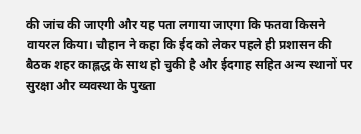की जांच की जाएगी और यह पता लगाया जाएगा कि फतवा किसने वायरल किया। चौहान ने कहा कि ईद को लेकर पहले ही प्रशासन की बैठक शहर काह्लद्ध के साथ हो चुकी है और ईदगाह सहित अन्य स्थानों पर सुरक्षा और व्यवस्था के पुख्ता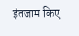इंतजाम किए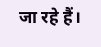जा रहे हैं।